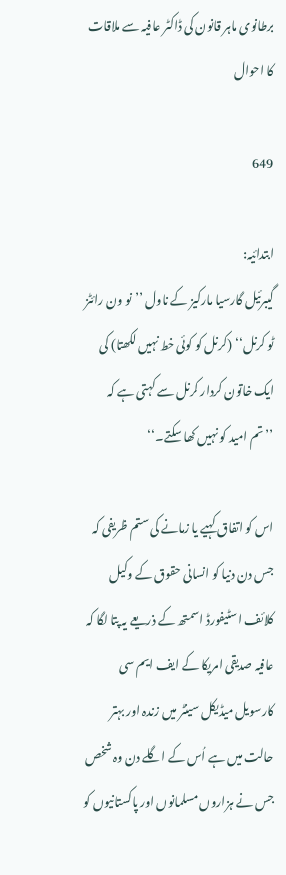برطانوی ماہر قانون کی ڈاکٹر عافیہ سے ملاقات کا احوال

649

ابتدائیہ:
گیبرئیل گارسیا مارکیز کے ناول ’’نو ون رائٹز ٹو کرنل‘‘ (کرنل کو کوئی خط نہیں لکھتا) کی ایک خاتون کردار کرنل سے کہتی ہے کہ ’’تم امید کو نہیں کھا سکتے۔‘‘

اس کو اتفاق کہیے یا زمانے کی ستم ظریفی کہ جس دن دنیا کو انسانی حقوق کے وکیل کلائف اسٹیفورڈ اسمتھ کے ذریعے یہ پتا لگا کہ عافیہ صدیقی امریکا کے ایف ایم سی کارسویل میڈیکل سینٹر میں زندہ اور بہتر حالت میں ہے اُس کے اگلے دن وہ شخص جس نے ہزاروں مسلمانوں اور پاکستانیوں کو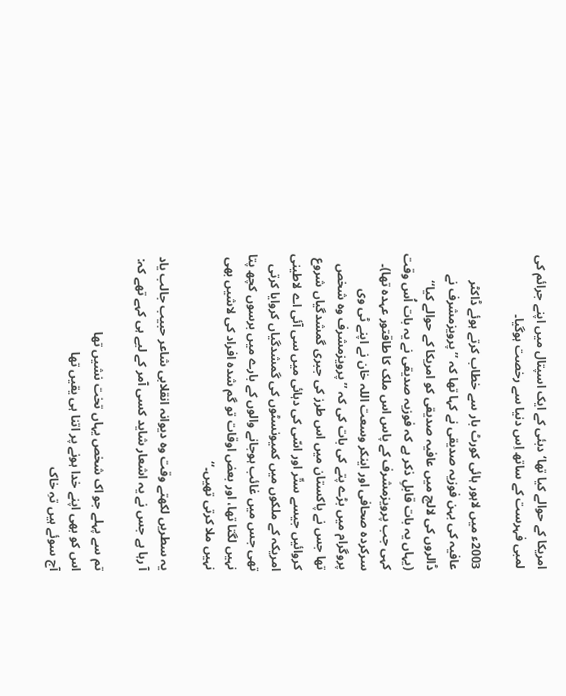امریکا کے حوالے کیا تھا‘ دبئی کے ایک اسپتال میں اپنے جرائم کی لمبی فہرست کے ساتھ اِس دنیا سے رخصت ہوگیا۔

2003ء میں لاہور ہائی کورٹ بار سے خطاب کرتے ہوئے ڈاکٹر عافیہ کی بہن فوزیہ صدیقی نے کہا تھا کہ ’’پرویزمشرف نے ڈالروں کی لالچ میں عافیہ صدیقی کو امریکا کے حوالے کیا‘‘ (یہاں یہ بات قابلِ ذکر ہے کہ فوزیہ صدیقی نے یہ بات اُس وقت کہی جب پرویزمشرف کے پاس اس ملک کا طاقتور عہدہ تھا)۔ سرکردہ صحافی اور اینکر وسعت اللہ خان نے اپنے ٹی وی پروگرام میں بڑے پتے کی بات کی کہ ’’پرویزمشرف وہ شخص تھا جس نے پاکستان میں اس طرز کی جبری گمشدگیاں شروع کروائیں جیسے ستّر اور اسّی کی دہائی میں سی آئی اے لاطینی امریکہ کے ملکوں میں کمیونسٹوں کی گمشدگیاں کروایا کرتی تھی جس میں غائب ہوجانے والوں کے بارے میں برسوں کچھ پتا نہیں لگتا تھا، اور بعض اوقات تو گم شدہ افراد کی لاشیں بھی نہیں ملا کرتی تھیں۔‘‘

یہ سطریں لکھتے وقت وہ دیوانہ انقلابی شاعر حبیب جالب یاد آ رہا ہے جس نے یہ اشعار شاید کسی آمر کے لیے ہی کہے تھے کہ:

تم سے پہلے جو اک شخص یہاں تخت نشیں تھا
اس کو بھی اپنے خدا ہونے پر اتنا ہی یقیں تھا
آج سوئے ہیں تہِ خاک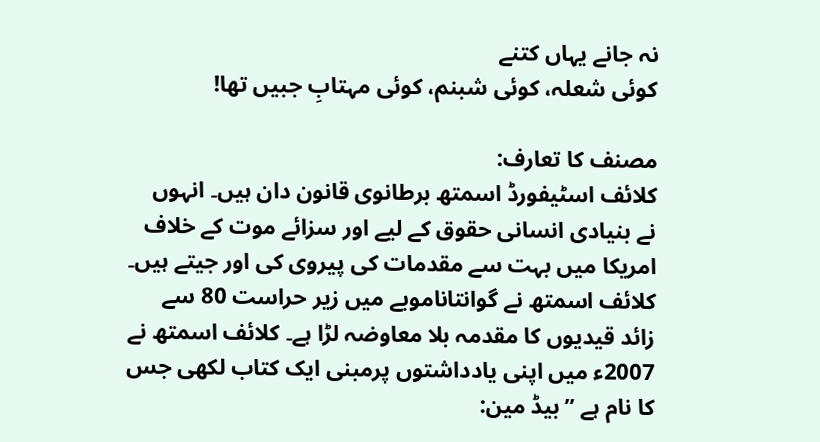نہ جانے یہاں کتنے
کوئی شعلہ، کوئی شبنم، کوئی مہتابِ جبیں تھا!

مصنف کا تعارف:
کلائف اسٹیفورڈ اسمتھ برطانوی قانون دان ہیں۔ انہوں نے بنیادی انسانی حقوق کے لیے اور سزائے موت کے خلاف امریکا میں بہت سے مقدمات کی پیروی کی اور جیتے ہیں۔ کلائف اسمتھ نے گوانتاناموبے میں زیر حراست 80 سے زائد قیدیوں کا مقدمہ بلا معاوضہ لڑا ہے۔ کلائف اسمتھ نے 2007ء میں اپنی یادداشتوں پرمبنی ایک کتاب لکھی جس کا نام ہے ’’بیڈ مین: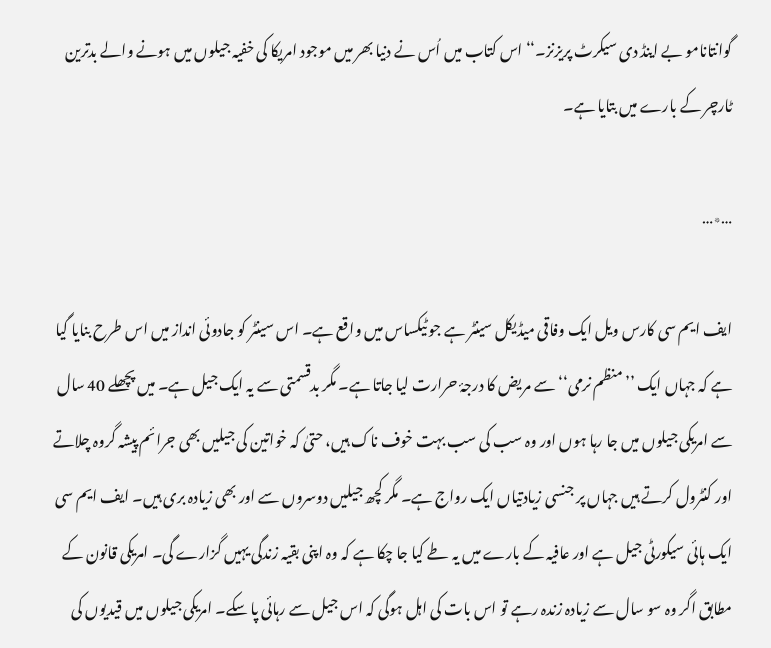گوانتانامو بے اینڈ دی سیکرٹ پریزنز۔‘‘ اس کتاب میں اُس نے دنیا بھر میں موجود امریکا کی خفیہ جیلوں میں ہونے والے بدترین ٹارچر کے بارے میں بتایا ہے۔

…٭…

ایف ایم سی کارس ویل ایک وفاقی میڈیکل سینٹر ہے جو ٹیکساس میں واقع ہے۔ اس سینٹر کو جادوئی انداز میں اس طرح بنایا گیا ہے کہ جہاں ایک ’’منظم نرمی‘‘ سے مریض کا درجۂ حرارت لیا جاتا ہے۔ مگر بدقسمتی سے یہ ایک جیل ہے۔ میں پچھلے 40 سال سے امریکی جیلوں میں جا رہا ہوں اور وہ سب کی سب بہت خوف ناک ہیں، حتیٰ کہ خواتین کی جیلیں بھی جرائم پیشہ گروہ چلاتے اور کنٹرول کرتے ہیں جہاں پر جنسی زیادتیاں ایک رواج ہے۔ مگر کچھ جیلیں دوسروں سے اور بھی زیادہ بری ہیں۔ ایف ایم سی ایک ہائی سیکورٹی جیل ہے اور عافیہ کے بارے میں یہ طے کیا جا چکا ہے کہ وہ اپنی بقیہ زندگی یہیں گزارے گی۔ امریکی قانون کے مطابق اگر وہ سو سال سے زیادہ زندہ رہے تو اس بات کی اہل ہوگی کہ اس جیل سے رہائی پا سکے۔ امریکی جیلوں میں قیدیوں کی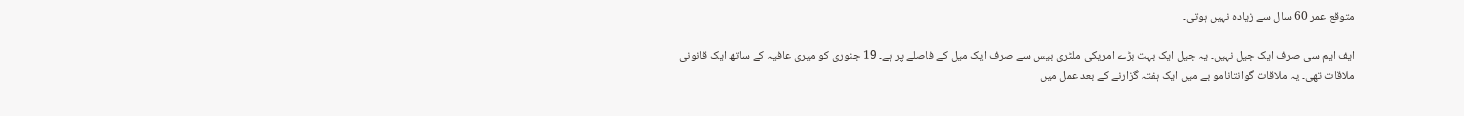متوقع عمر 60 سال سے زیادہ نہیں ہوتی۔

ایف ایم سی صرف ایک جیل نہیں۔ یہ جیل ایک بہت بڑے امریکی ملٹری بیس سے صرف ایک میل کے فاصلے پر ہے۔ 19 جنوری کو میری عافیہ کے ساتھ ایک قانونی ملاقات تھی۔ یہ ملاقات گوانتانامو بے میں ایک ہفتہ گزارنے کے بعد عمل میں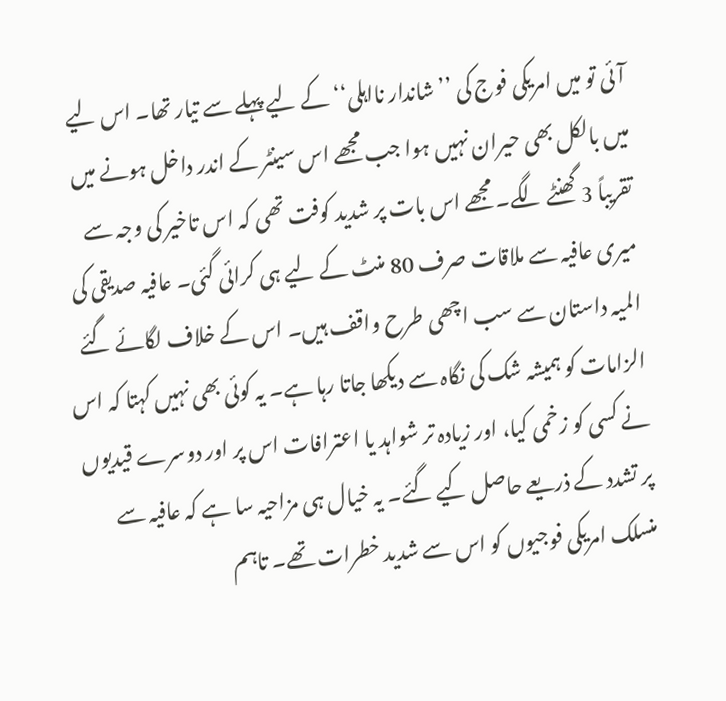آئی تو میں امریکی فوج کی ’’شاندار نااہلی‘‘ کے لیے پہلے سے تیار تھا۔ اس لیے میں بالکل بھی حیران نہیں ہوا جب مجھے اس سینٹر کے اندر داخل ہونے میں تقریباً 3 گھنٹے لگے۔ مجھے اس بات پر شدید کوفت تھی کہ اس تاخیر کی وجہ سے میری عافیہ سے ملاقات صرف 80 منٹ کے لیے ہی کرائی گئی۔ عافیہ صدیقی کی المیہ داستان سے سب اچھی طرح واقف ہیں۔ اس کے خلاف لگائے گئے الزامات کو ہمیشہ شک کی نگاہ سے دیکھا جاتا رہا ہے۔ یہ کوئی بھی نہیں کہتا کہ اس نے کسی کو زخمی کیا، اور زیادہ تر شواہد یا اعترافات اس پر اور دوسرے قیدیوں پر تشدد کے ذریعے حاصل کیے گئے۔ یہ خیال ہی مزاحیہ سا ہے کہ عافیہ سے منسلک امریکی فوجیوں کو اس سے شدید خطرات تھے۔ تاہم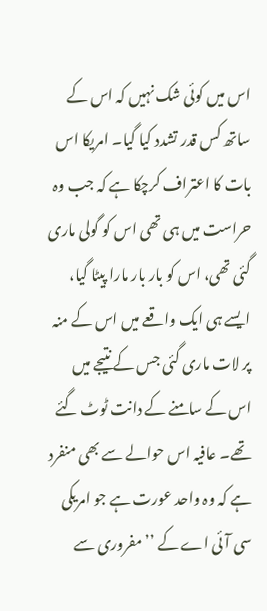اس میں کوئی شک نہیں کہ اس کے ساتھ کس قدر تشدد کیا گیا۔ امریکا اس بات کا اعتراف کرچکا ہے کہ جب وہ حراست میں ہی تھی اس کو گولی ماری گئی تھی، اس کو بار بار مارا پیٹا گیا، ایسے ہی ایک واقعے میں اس کے منہ پر لات ماری گئی جس کے نتیجے میں اس کے سامنے کے دانت ٹوٹ گئے تھے۔ عافیہ اس حوالے سے بھی منفرد ہے کہ وہ واحد عورت ہے جو امریکی سی آئی اے کے ’’مفروری سے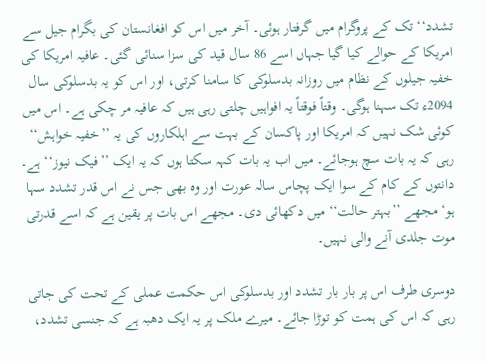تشدد‘‘ تک کے پروگرام میں گرفتار ہوئی۔ آخر میں اس کو افغانستان کی بگرام جیل سے امریکا کے حوالے کیا گیا جہاں اسے 86 سال قید کی سزا سنائی گئی۔ عافیہ امریکا کی خفیہ جیلوں کے نظام میں روزانہ بدسلوکی کا سامنا کرتی، اور اس کو یہ بدسلوکی سال 2094ء تک سہنا ہوگی۔ وقتاً فوقتاً یہ افواہیں چلتی رہی ہیں کہ عافیہ مر چکی ہے۔ اس میں کوئی شک نہیں کہ امریکا اور پاکسان کے بہت سے اہلکاروں کی یہ ’’خفیہ خواہش‘‘ رہی کہ یہ بات سچ ہوجائے۔ میں اب یہ بات کہہ سکتا ہوں کہ یہ ایک ’’فیک نیوز‘‘ ہے۔ دانتوں کے کام کے سوا ایک پچاس سالہ عورت اور وہ بھی جس نے اس قدر تشدد سہا ہو‘ مجھے ’’بہتر حالت‘‘ میں دکھائی دی۔ مجھے اس بات پر یقین ہے کہ اسے قدرتی موت جلدی آنے والی نہیں۔

دوسری طرف اس پر بار بار تشدد اور بدسلوکی اس حکمت عملی کے تحت کی جاتی رہی کہ اس کی ہمت کو توڑا جائے۔ میرے ملک پر یہ ایک دھبہ ہے کہ جنسی تشدد،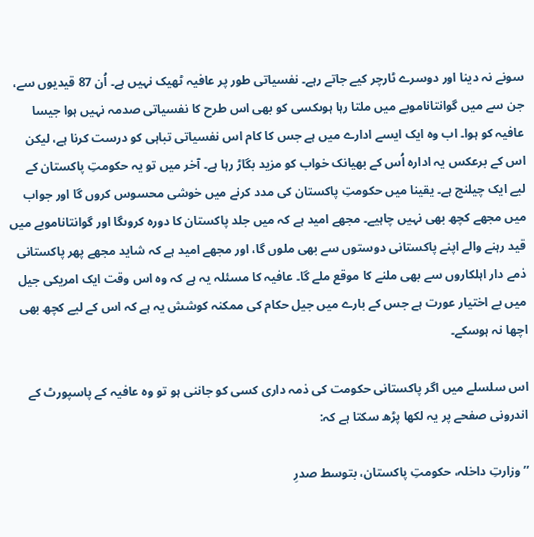سونے نہ دینا اور دوسرے ٹارچر کیے جاتے رہے۔ نفسیاتی طور پر عافیہ ٹھیک نہیں ہے۔ اُن 87 قیدیوں سے، جن سے میں گوانتاناموبے میں ملتا رہا ہوںکسی کو بھی اس طرح کا نفسیاتی صدمہ نہیں ہوا جیسا عافیہ کو ہوا۔ اب وہ ایک ایسے ادارے میں ہے جس کا کام اس نفسیاتی تباہی کو درست کرنا ہے، لیکن اس کے برعکس یہ ادارہ اُس کے بھیانک خواب کو مزید بگاڑ رہا ہے۔ آخر میں تو یہ حکومتِ پاکستان کے لیے ایک چیلنج ہے۔ یقینا میں حکومتِ پاکستان کی مدد کرنے میں خوشی محسوس کروں گا اور جواب میں مجھے کچھ بھی نہیں چاہیے۔ مجھے امید ہے کہ میں جلد پاکستان کا دورہ کروںگا اور گوانتاناموبے میں قید رہنے والے اپنے پاکستانی دوستوں سے بھی ملوں گا، اور مجھے امید ہے کہ شاید مجھے پھر پاکستانی ذمے دار اہلکاروں سے بھی ملنے کا موقع ملے گا۔ عافیہ کا مسئلہ یہ ہے کہ وہ اس وقت ایک امریکی جیل میں بے اختیار عورت ہے جس کے بارے میں جیل حکام کی ممکنہ کوشش یہ ہے کہ اس کے لیے کچھ بھی اچھا نہ ہوسکے۔

اس سلسلے میں اگر پاکستانی حکومت کی ذمہ داری کسی کو جاننی ہو تو وہ عافیہ کے پاسپورٹ کے اندرونی صفحے پر یہ لکھا پڑھ سکتا ہے کہ:

’’وزارتِ داخلہ، حکومتِ پاکستان، بتوسط صدرِ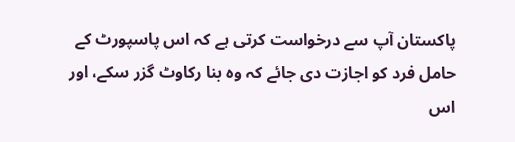پاکستان آپ سے درخواست کرتی ہے کہ اس پاسپورٹ کے حامل فرد کو اجازت دی جائے کہ وہ بنا رکاوٹ گزر سکے، اور اس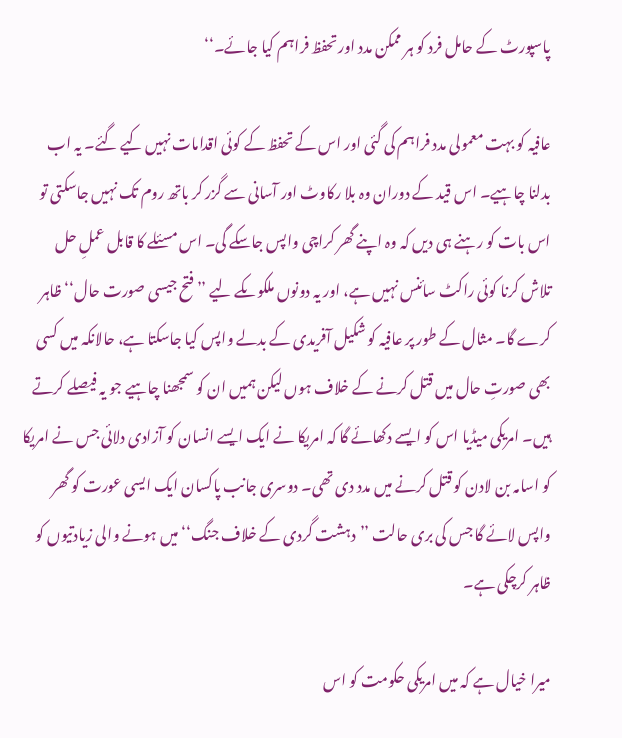پاسپورٹ کے حامل فرد کو ہر ممکن مدد اور تحفظ فراہم کیا جائے۔‘‘

عافیہ کو بہت معمولی مدد فراہم کی گئی اور اس کے تحفظ کے کوئی اقدامات نہیں کیے گئے۔ یہ اب بدلنا چاہیے۔ اس قید کے دوران وہ بلا رکاوٹ اور آسانی سے گزر کر باتھ روم تک نہیں جاسکتی تو اس بات کو رہنے ہی دیں کہ وہ اپنے گھر کراچی واپس جاسکے گی۔ اس مسئلے کا قابل عملِ حل تلاش کرنا کوئی راکٹ سائنس نہیں ہے، اور یہ دونوں ملکوںکے لیے ’’فتح جیسی صورت حال‘‘ ظاہر کرے گا۔ مثال کے طور پر عافیہ کو شکیل آفریدی کے بدلے واپس کیا جاسکتا ہے، حالانکہ میں کسی بھی صورتِ حال میں قتل کرنے کے خلاف ہوں لیکن ہمیں ان کو سمجھنا چاہیے جو یہ فیصلے کرتے ہیں۔ امریکی میڈیا اس کو ایسے دکھائے گا کہ امریکا نے ایک ایسے انسان کو آزادی دلائی جس نے امریکا کو اسامہ بن لادن کو قتل کرنے میں مدد دی تھی۔ دوسری جانب پاکسان ایک ایسی عورت کو گھر واپس لائے گا جس کی بری حالت ’’دہشت گردی کے خلاف جنگ‘‘ میں ہونے والی زیادتیوں کو ظاہر کرچکی ہے۔

میرا خیال ہے کہ میں امریکی حکومت کو اس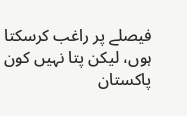فیصلے پر راغب کرسکتا ہوں، لیکن پتا نہیں کون پاکستان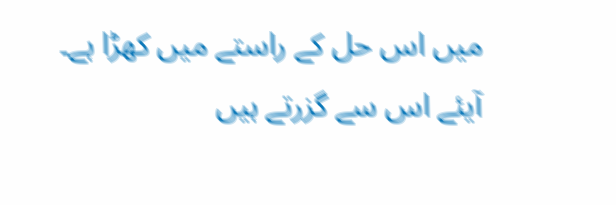میں اس حل کے راستے میں کھڑا ہے۔ آیئے اس سے گزرتے ہیں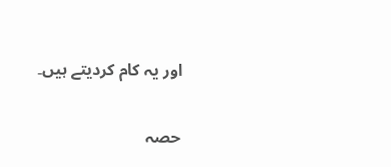اور یہ کام کردیتے ہیں۔

حصہ